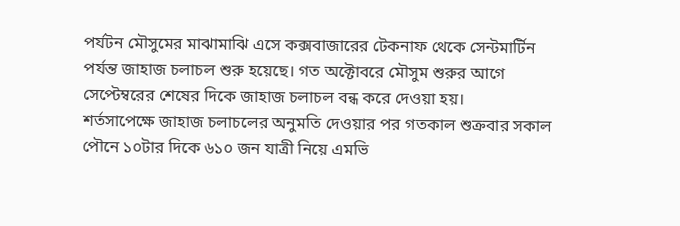পর্যটন মৌসুমের মাঝামাঝি এসে কক্সবাজারের টেকনাফ থেকে সেন্টমার্টিন পর্যন্ত জাহাজ চলাচল শুরু হয়েছে। গত অক্টোবরে মৌসুম শুরুর আগে সেপ্টেম্বরের শেষের দিকে জাহাজ চলাচল বন্ধ করে দেওয়া হয়।
শর্তসাপেক্ষে জাহাজ চলাচলের অনুমতি দেওয়ার পর গতকাল শুক্রবার সকাল পৌনে ১০টার দিকে ৬১০ জন যাত্রী নিয়ে এমভি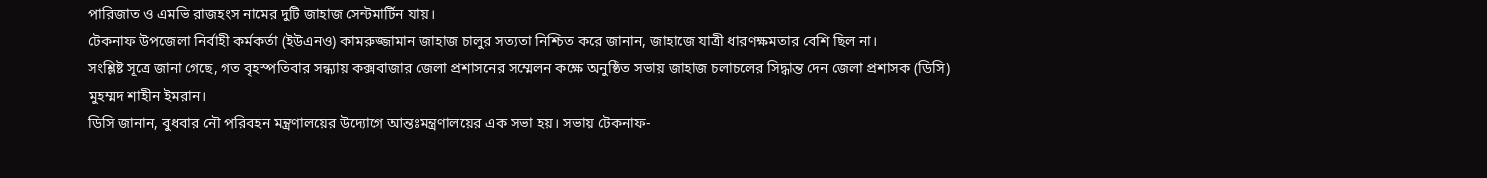পারিজাত ও এমভি রাজহংস নামের দুটি জাহাজ সেন্টমার্টিন যায়।
টেকনাফ উপজেলা নির্বাহী কর্মকর্তা (ইউএনও) কামরুজ্জামান জাহাজ চালুর সত্যতা নিশ্চিত করে জানান, জাহাজে যাত্রী ধারণক্ষমতার বেশি ছিল না।
সংশ্লিষ্ট সূত্রে জানা গেছে, গত বৃহস্পতিবার সন্ধ্যায় কক্সবাজার জেলা প্রশাসনের সম্মেলন কক্ষে অনুষ্ঠিত সভায় জাহাজ চলাচলের সিদ্ধান্ত দেন জেলা প্রশাসক (ডিসি) মুহম্মদ শাহীন ইমরান।
ডিসি জানান, বুধবার নৌ পরিবহন মন্ত্রণালয়ের উদ্যোগে আন্তঃমন্ত্রণালয়ের এক সভা হয়। সভায় টেকনাফ-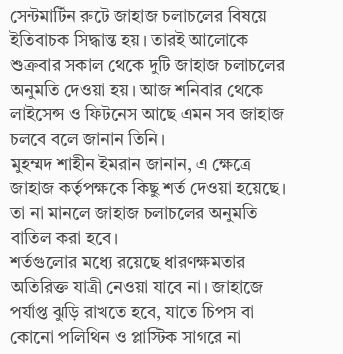সেন্টমার্টিন রুটে জাহাজ চলাচলের বিষয়ে ইতিবাচক সিদ্ধান্ত হয়। তারই আলোকে শুক্রবার সকাল থেকে দুটি জাহাজ চলাচলের অনুমতি দেওয়া হয়। আজ শনিবার থেকে লাইসেন্স ও ফিটনেস আছে এমন সব জাহাজ চলবে বলে জানান তিনি।
মুহম্মদ শাহীন ইমরান জানান, এ ক্ষেত্রে জাহাজ কর্তৃপক্ষকে কিছু শর্ত দেওয়া হয়েছে। তা না মানলে জাহাজ চলাচলের অনুমতি বাতিল করা হবে।
শর্তগুলোর মধ্যে রয়েছে ধারণক্ষমতার অতিরিক্ত যাত্রী নেওয়া যাবে না। জাহাজে পর্যাপ্ত ঝুড়ি রাখতে হবে, যাতে চিপস বা কোনো পলিথিন ও প্লাস্টিক সাগরে না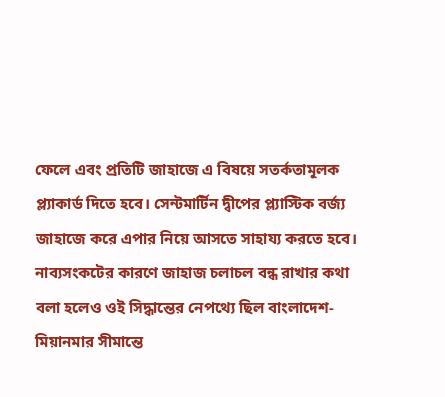ফেলে এবং প্রতিটি জাহাজে এ বিষয়ে সতর্কতামূলক প্ল্যাকার্ড দিতে হবে। সেন্টমার্টিন দ্বীপের প্ল্যাস্টিক বর্জ্য জাহাজে করে এপার নিয়ে আসতে সাহায্য করতে হবে।
নাব্যসংকটের কারণে জাহাজ চলাচল বন্ধ রাখার কথা বলা হলেও ওই সিদ্ধান্তের নেপথ্যে ছিল বাংলাদেশ-মিয়ানমার সীমান্তে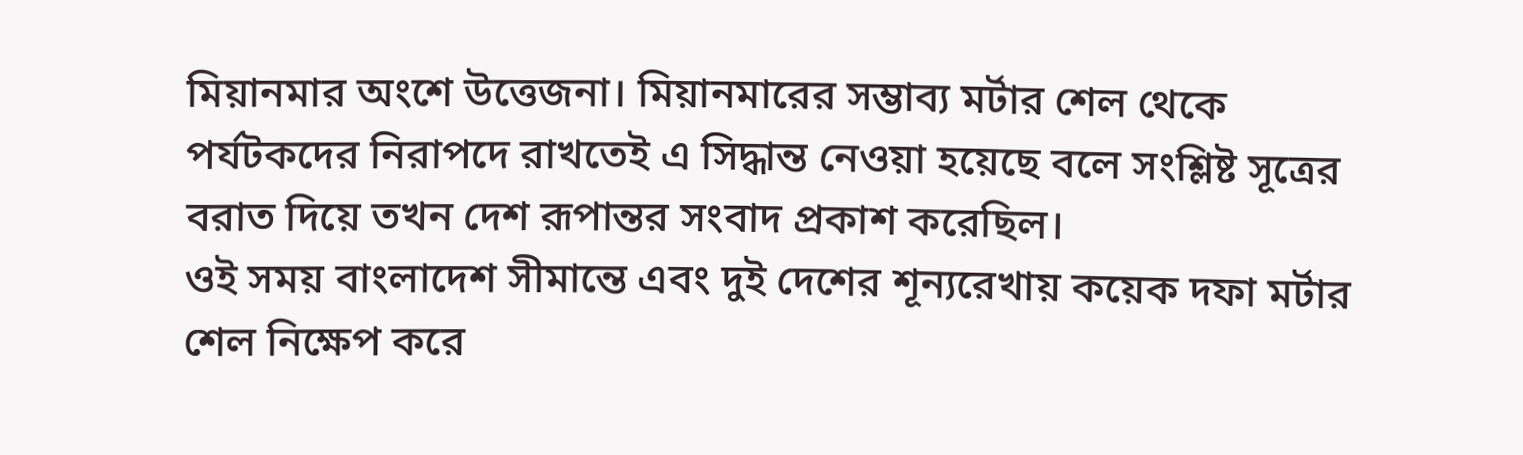মিয়ানমার অংশে উত্তেজনা। মিয়ানমারের সম্ভাব্য মর্টার শেল থেকে পর্যটকদের নিরাপদে রাখতেই এ সিদ্ধান্ত নেওয়া হয়েছে বলে সংশ্লিষ্ট সূত্রের বরাত দিয়ে তখন দেশ রূপান্তর সংবাদ প্রকাশ করেছিল।
ওই সময় বাংলাদেশ সীমান্তে এবং দুই দেশের শূন্যরেখায় কয়েক দফা মর্টার শেল নিক্ষেপ করে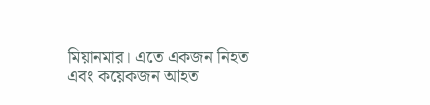মিয়ানমার। এতে একজন নিহত এবং কয়েকজন আহত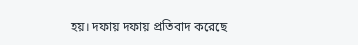হয়। দফায় দফায় প্রতিবাদ করেছে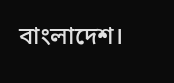বাংলাদেশ।